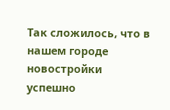Так сложилось, что в нашем городе новостройки успешно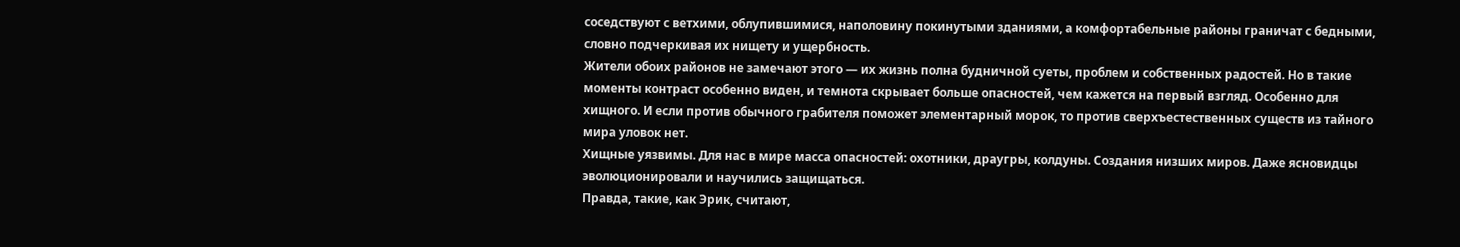соседствуют с ветхими, облупившимися, наполовину покинутыми зданиями, а комфортабельные районы граничат с бедными, словно подчеркивая их нищету и ущербность.
Жители обоих районов не замечают этого — их жизнь полна будничной суеты, проблем и собственных радостей. Но в такие моменты контраст особенно виден, и темнота скрывает больше опасностей, чем кажется на первый взгляд. Особенно для хищного. И если против обычного грабителя поможет элементарный морок, то против сверхъестественных существ из тайного мира уловок нет.
Хищные уязвимы. Для нас в мире масса опасностей: охотники, драугры, колдуны. Создания низших миров. Даже ясновидцы эволюционировали и научились защищаться.
Правда, такие, как Эрик, считают,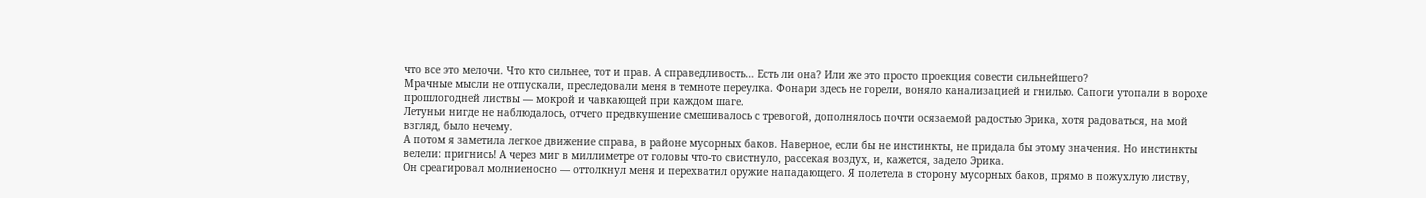что все это мелочи. Что кто сильнее, тот и прав. А справедливость… Есть ли она? Или же это просто проекция совести сильнейшего?
Мрачные мысли не отпускали, преследовали меня в темноте переулка. Фонари здесь не горели, воняло канализацией и гнилью. Сапоги утопали в ворохе прошлогодней листвы — мокрой и чавкающей при каждом шаге.
Летуньи нигде не наблюдалось, отчего предвкушение смешивалось с тревогой, дополнялось почти осязаемой радостью Эрика, хотя радоваться, на мой взгляд, было нечему.
А потом я заметила легкое движение справа, в районе мусорных баков. Наверное, если бы не инстинкты, не придала бы этому значения. Но инстинкты велели: пригнись! А через миг в миллиметре от головы что-то свистнуло, рассекая воздух, и, кажется, задело Эрика.
Он среагировал молниеносно — оттолкнул меня и перехватил оружие нападающего. Я полетела в сторону мусорных баков, прямо в пожухлую листву,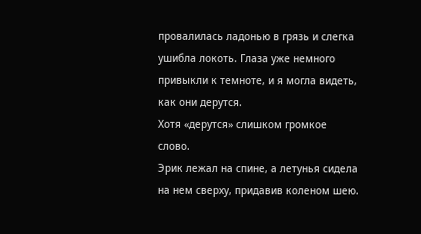провалилась ладонью в грязь и слегка ушибла локоть. Глаза уже немного привыкли к темноте, и я могла видеть, как они дерутся.
Хотя «дерутся» слишком громкое слово.
Эрик лежал на спине, а летунья сидела на нем сверху, придавив коленом шею.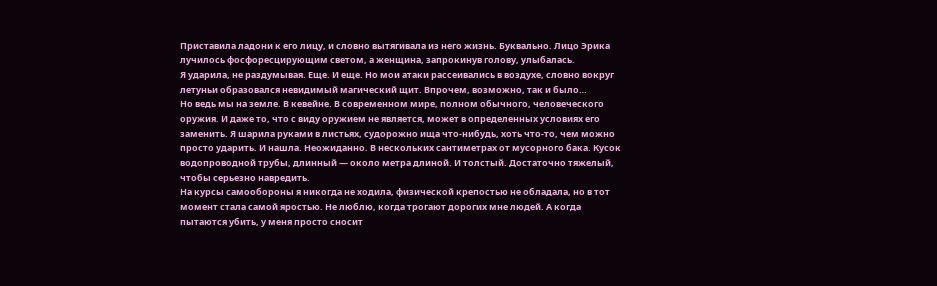Приставила ладони к его лицу, и словно вытягивала из него жизнь. Буквально. Лицо Эрика лучилось фосфоресцирующим светом, а женщина, запрокинув голову, улыбалась.
Я ударила, не раздумывая. Еще. И еще. Но мои атаки рассеивались в воздухе, словно вокруг летуньи образовался невидимый магический щит. Впрочем, возможно, так и было…
Но ведь мы на земле. В кевейне. В современном мире, полном обычного, человеческого оружия. И даже то, что с виду оружием не является, может в определенных условиях его заменить. Я шарила руками в листьях, судорожно ища что-нибудь, хоть что-то, чем можно просто ударить. И нашла. Неожиданно. В нескольких сантиметрах от мусорного бака. Кусок водопроводной трубы, длинный — около метра длиной. И толстый. Достаточно тяжелый, чтобы серьезно навредить.
На курсы самообороны я никогда не ходила, физической крепостью не обладала, но в тот момент стала самой яростью. Не люблю, когда трогают дорогих мне людей. А когда пытаются убить, у меня просто сносит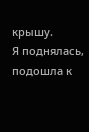крышу.
Я поднялась, подошла к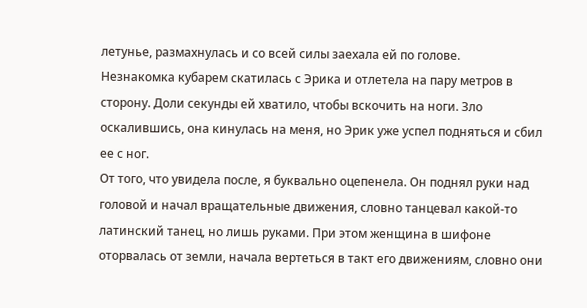летунье, размахнулась и со всей силы заехала ей по голове.
Незнакомка кубарем скатилась с Эрика и отлетела на пару метров в сторону. Доли секунды ей хватило, чтобы вскочить на ноги. Зло оскалившись, она кинулась на меня, но Эрик уже успел подняться и сбил ее с ног.
От того, что увидела после, я буквально оцепенела. Он поднял руки над головой и начал вращательные движения, словно танцевал какой-то латинский танец, но лишь руками. При этом женщина в шифоне оторвалась от земли, начала вертеться в такт его движениям, словно они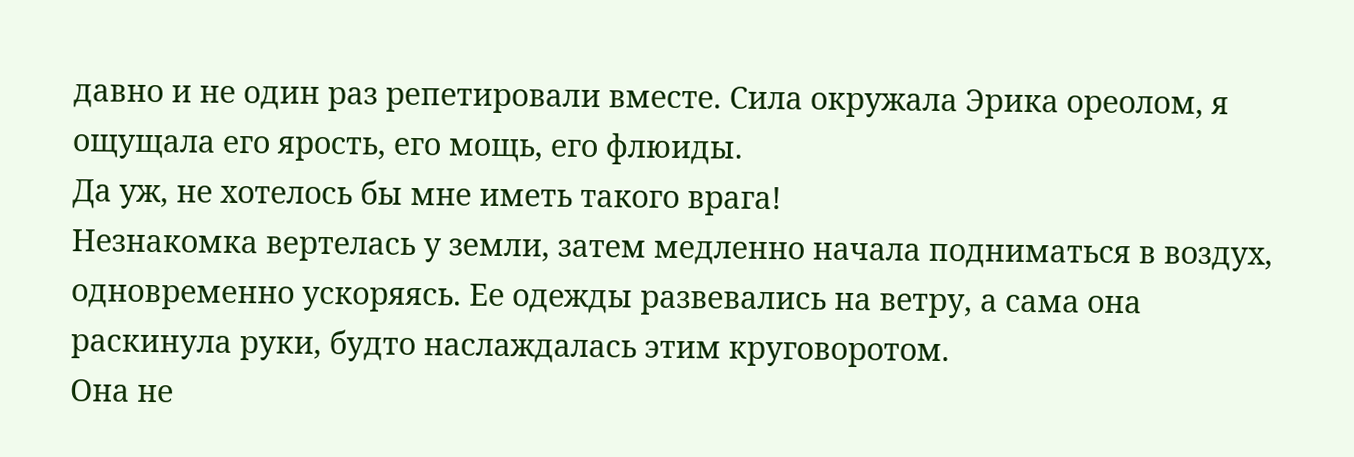давно и не один раз репетировали вместе. Сила окружала Эрика ореолом, я ощущала его ярость, его мощь, его флюиды.
Да уж, не хотелось бы мне иметь такого врага!
Незнакомка вертелась у земли, затем медленно начала подниматься в воздух, одновременно ускоряясь. Ее одежды развевались на ветру, а сама она раскинула руки, будто наслаждалась этим круговоротом.
Она не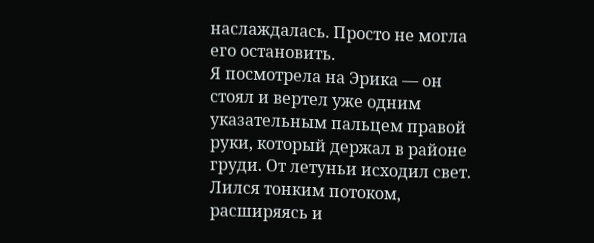наслаждалась. Просто не могла его остановить.
Я посмотрела на Эрика — он стоял и вертел уже одним указательным пальцем правой руки, который держал в районе груди. От летуньи исходил свет. Лился тонким потоком, расширяясь и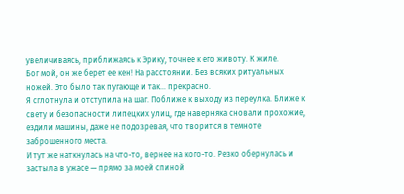увеличиваясь, приближаясь к Эрику, точнее к его животу. К жиле.
Бог мой, он же берет ее кен! На расстоянии. Без всяких ритуальных ножей. Это было так пугающе и так… прекрасно.
Я сглотнула и отступила на шаг. Поближе к выходу из переулка. Ближе к свету и безопасности липецких улиц, где наверняка сновали прохожие, ездили машины, даже не подозревая, что творится в темноте заброшенного места.
И тут же наткнулась на что-то, вернее на кого-то. Резко обернулась и застыла в ужасе — прямо за моей спиной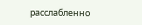расслабленно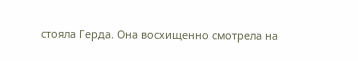стояла Герда. Она восхищенно смотрела на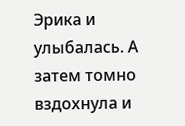Эрика и улыбалась. А затем томно вздохнула и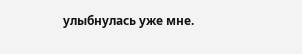улыбнулась уже мне.